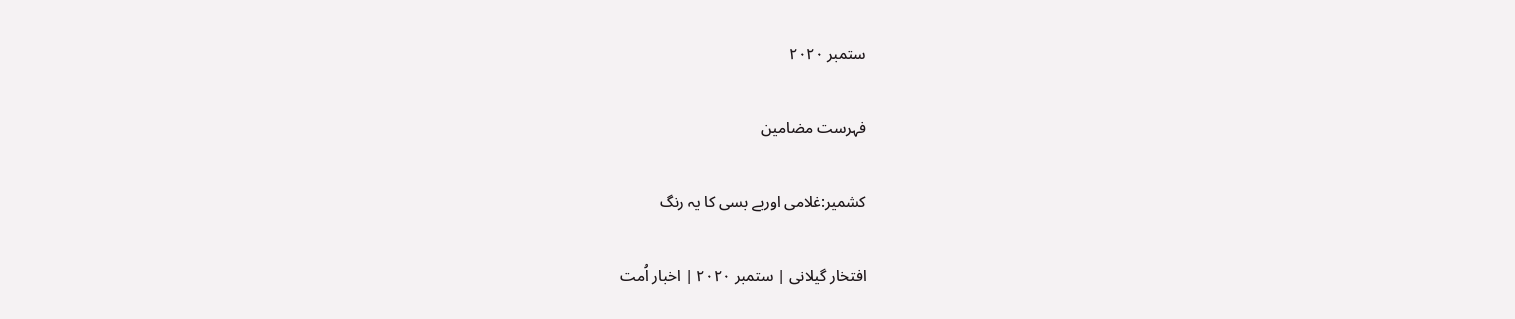ستمبر ۲۰۲۰

فہرست مضامین

کشمیر:غلامی اوربے بسی کا یہ رنگ

افتخار گیلانی | ستمبر ۲۰۲۰ | اخبار اُمت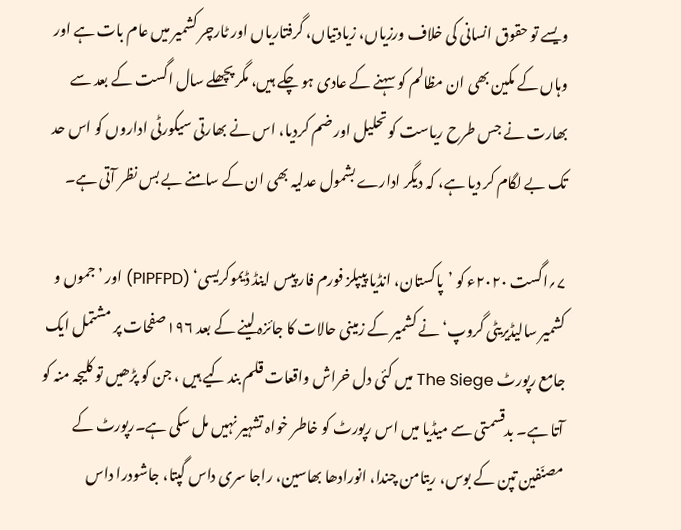ویسے تو حقوق انسانی کی خلاف ورزیاں، زیادتیاں، گرفتاریاں اور ٹارچر کشمیر میں عام بات ہے اور وہاں کے مکین بھی ان مظالم کو سہنے کے عادی ہو چکے ہیں، مگر پچھلے سال اگست کے بعد سے بھارت نے جس طرح ریاست کو تحلیل اور ضم کردیا، اس نے بھارتی سیکورٹی اداروں کو اس حد تک بے لگام کر دیا ہے، کہ دیگر ادارے بشمول عدلیہ بھی ان کے سامنے بے بس نظر آتی ہے۔

۷؍اگست ۲۰۲۰ء کو ’پاکستان، انڈیا پیپلز فورم فار پیس اینڈ ڈیموکریسی‘ (PIPFPD) اور ’جموں و کشمیر سالیڈیریٹی گروپ‘ نے کشمیر کے زمینی حالات کا جائزہ لینے کے بعد ۱۹۶صفحات پر مشتمل ایک جامع رپورٹ The Siege میں کئی دل خراش واقعات قلم بند کیے ہیں ، جن کو پڑھیں تو کلیجہ منہ کو آتا ہے۔ بدقسمتی سے میڈیا میں اس رپورٹ کو خاطر خواہ تشہیر نہیں مل سکی ہے۔رپورٹ کے مصنّفین تپن کے بوس، ریتامن چندا، انورادھا بھاسین، راجا سری داس گپتا، جاشودرا داس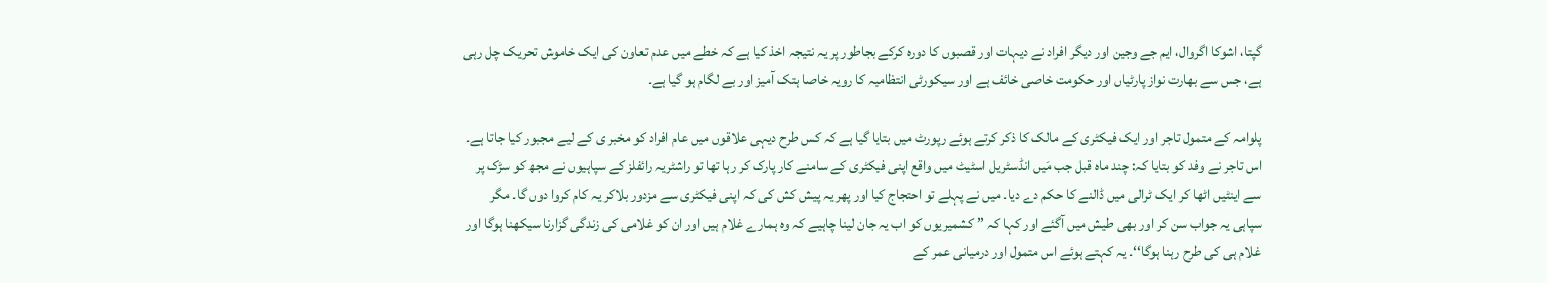گپتا، اشوکا اگروال، ایم جے وجین اور دیگر افراد نے دیہات اور قصبوں کا دورہ کرکے بجاطور پر یہ نتیجہ اخذ کیا ہے کہ خطے میں عدم تعاون کی ایک خاموش تحریک چل رہی ہے، جس سے بھارت نواز پارٹیاں اور حکومت خاصی خائف ہے اور سیکورٹی انتظامیہ کا رویہ خاصا ہتک آمیز اور بے لگام ہو گیا ہے۔

پلوامہ کے متمول تاجر اور ایک فیکٹری کے مالک کا ذکر کرتے ہوئے رپورٹ میں بتایا گیا ہے کہ کس طرح دیہی علاقوں میں عام افراد کو مخبر ی کے لیے مجبور کیا جاتا ہے۔ اس تاجر نے وفد کو بتایا کہ: چند ماہ قبل جب مَیں انڈسٹریل اسٹیٹ میں واقع اپنی فیکٹری کے سامنے کار پارک کر رہا تھا تو راشٹریہ رائفلز کے سپاہیوں نے مجھ کو سڑک پر سے اینٹیں اٹھا کر ایک ٹرالی میں ڈالنے کا حکم دے دیا۔ میں نے پہلے تو احتجاج کیا اور پھر یہ پیش کش کی کہ اپنی فیکٹری سے مزدور بلاکر یہ کام کروا دوں گا۔ مگر سپاہی یہ جواب سن کر اور بھی طیش میں آگئے اور کہا کہ ’’ کشمیریوں کو اب یہ جان لینا چاہیے کہ وہ ہمارے غلام ہیں اور ان کو غلامی کی زندگی گزارنا سیکھنا ہوگا اور غلام ہی کی طرح رہنا ہوگا‘‘۔ یہ کہتے ہوئے اس متمول اور درمیانی عمر کے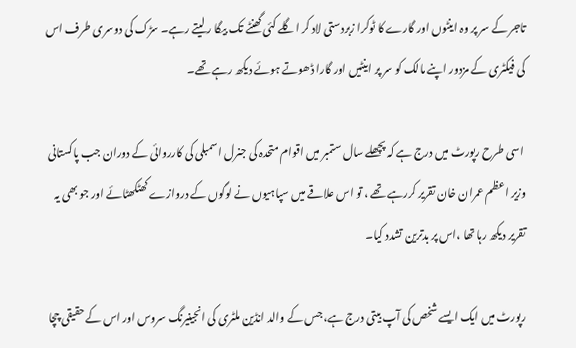تاجر کے سر پر وہ اینٹوں اور گارے کا ٹوکرا زبردستی لاد کر اگلے کئی گھنٹے تک بیگا ر لیتے رہے۔ سڑک کی دوسری طرف اس کی فیکٹری کے مزدور اپنے مالک کو سر پر اینٹیں اور گارا ڈھوتے ہوئے دیکھ رہے تھے۔

 اسی طرح رپورٹ میں درج ہے کہ پچھلے سال ستمبر میں اقوام متحدہ کی جنرل اسمبلی کی کارروائی کے دوران جب پاکستانی وزیر اعظم عمران خان تقریر کررہے تھے ، تو اس علاقے میں سپاہیوں نے لوگوں کے دروازے کھٹکھٹائے اور جو بھی یہ تقریر دیکھ رہا تھا ،اس پر بدترین تشدد کیا۔

رپورٹ میں ایک ایسے شخص کی آپ بیتی درج ہے، جس کے والد انڈین ملٹری کی انجینیرنگ سروس اور اس کے حقیقی چچا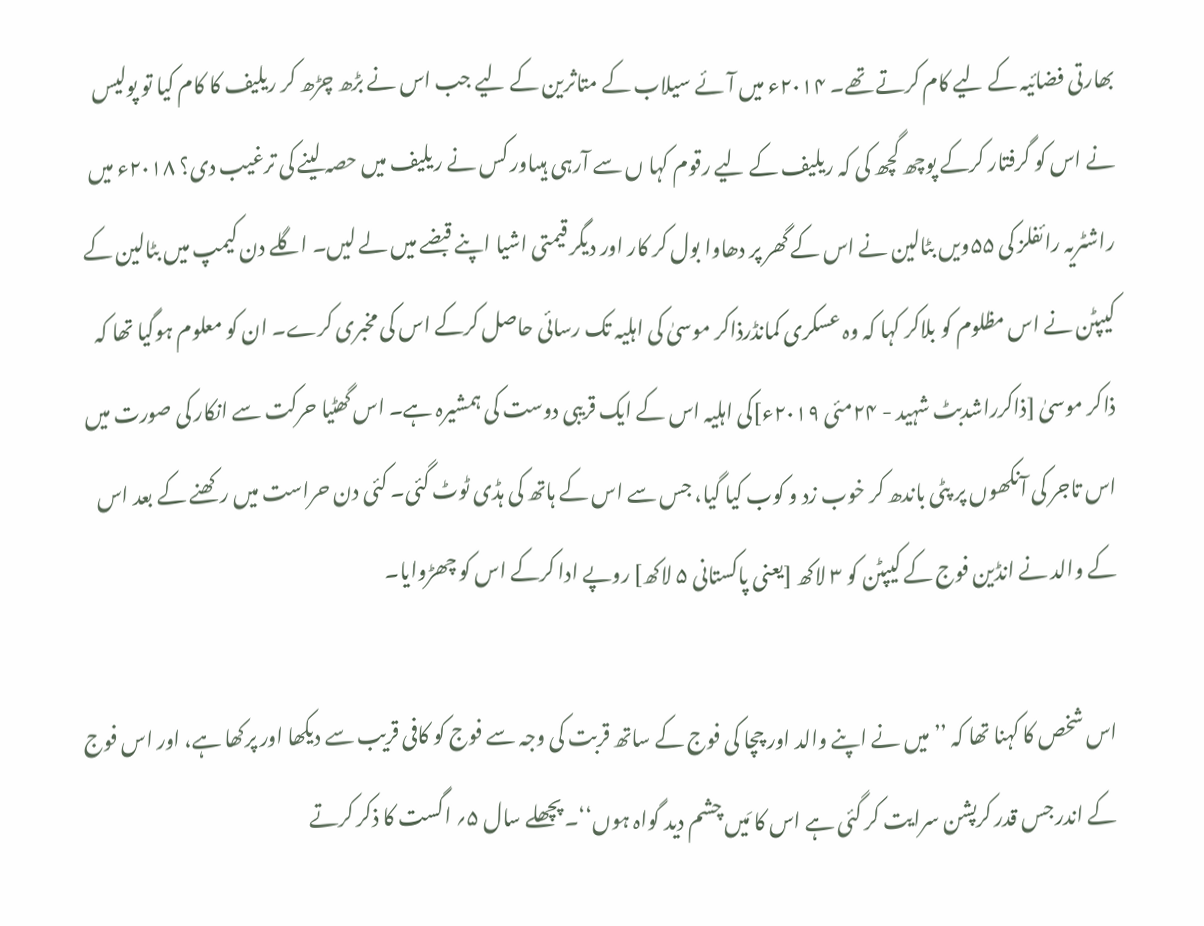بھارتی فضائیہ کے لیے کام کرتے تھے۔ ۲۰۱۴ء میں آئے سیلاب کے متاثرین کے لیے جب اس نے بڑھ چڑھ کر ریلیف کا کام کیا تو پولیس نے اس کو گرفتار کرکے پوچھ گچھ کی کہ ریلیف کے لیے رقوم کہا ں سے آرہی ہیںاور کس نے ریلیف میں حصہ لینے کی ترغیب دی؟ ۲۰۱۸ء میں راشٹریہ رائفلز کی ۵۵ویں بٹالین نے اس کے گھر پر دھاوا بول کر کار اور دیگر قیمتی اشیا اپنے قبضے میں لے لیں۔ اگلے دن کیمپ میں بٹالین کے کیپٹن نے اس مظلوم کو بلاکر کہا کہ وہ عسکری کمانڈرذاکر موسیٰ کی اہلیہ تک رسائی حاصل کرکے اس کی مخبری کرے۔ ان کو معلوم ہوگیا تھا کہ ذاکر موسیٰ [ذاکرراشدبٹ شہید - ۲۴مئی ۲۰۱۹ء]کی اہلیہ اس کے ایک قریبی دوست کی ہمشیرہ ہے۔ اس گھٹیا حرکت سے انکار کی صورت میں اس تاجر کی آنکھوں پر پٹی باندھ کر خوب زد و کوب کیا گیا، جس سے اس کے ہاتھ کی ہڈی ٹوٹ گئی۔ کئی دن حراست میں رکھنے کے بعد اس کے والد نے انڈین فوج کے کیپٹن کو ۳ لاکھ [یعنی پاکستانی ۵ لاکھ] روپے ادا کرکے اس کو چھڑوایا۔

اس شخص کا کہنا تھا کہ ’’میں نے اپنے والد اور چچا کی فوج کے ساتھ قربت کی وجہ سے فوج کو کافی قریب سے دیکھا اور پرکھا ہے، اور اس فوج کے اندر جس قدر کرپشن سرایت کر گئی ہے اس کا مَیں چشم دید گواہ ہوں‘‘۔ پچھلے سال ۵؍ اگست کا ذکر کرتے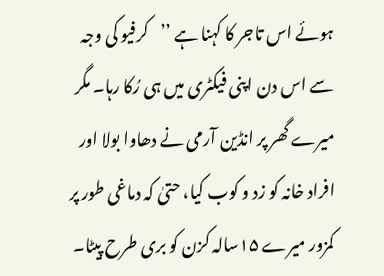ہوئے اس تاجر کا کہنا ہے ’’کرفیو کی وجہ سے اس دن اپنی فیکٹری میں ہی رُکا رہا۔ مگر میرے گھر پر انڈین آرمی نے دھاوا بولا اور افراد خانہ کو زد و کوب کیا، حتیٰ کہ دماغی طور پر کمزور میرے ۱۵سالہ کزن کو بری طرح پیٹا۔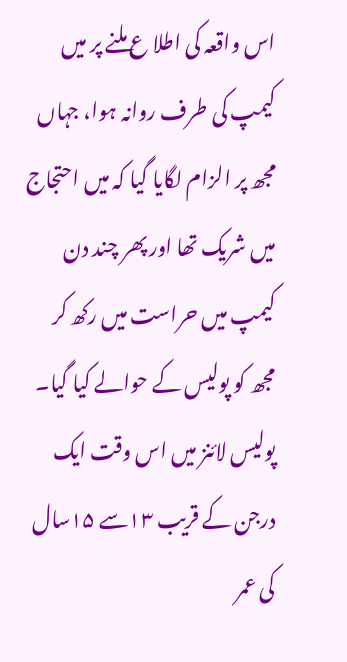اس واقعہ کی اطلا ع ملنے پر میں کیمپ کی طرف روانہ ہوا، جہاں مجھ پر الزام لگایا گیا کہ میں احتجاج میں شریک تھا اور پھر چند دن کیمپ میں حراست میں رکھ کر مجھ کو پولیس کے حوالے کیا گیا۔ پولیس لائنز میں اس وقت ایک درجن کے قریب ۱۳سے ۱۵سال کی عمر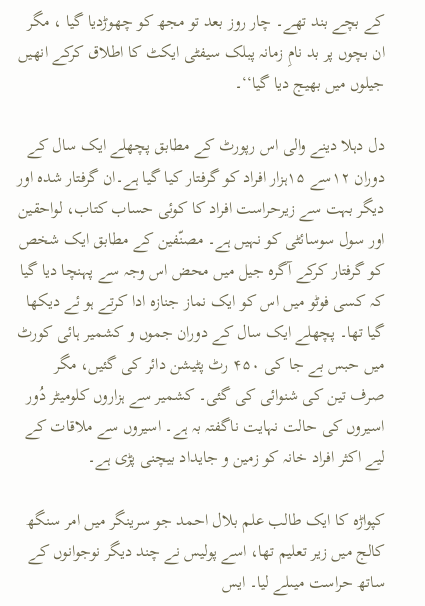کے بچے بند تھے۔ چار روز بعد تو مجھ کو چھوڑدیا گیا ، مگر ان بچوں پر بد نامِ زمانہ پبلک سیفٹی ایکٹ کا اطلاق کرکے انھیں جیلوں میں بھیج دیا گیا‘‘۔

دل دہلا دینے والی اس رپورٹ کے مطابق پچھلے ایک سال کے دوران ۱۲سے ۱۵ہزار افراد کو گرفتار کیا گیا ہے۔ان گرفتار شدہ اور دیگر بہت سے زیرحراست افراد کا کوئی حساب کتاب، لواحقین اور سول سوسائٹی کو نہیں ہے۔ مصنّفین کے مطابق ایک شخص کو گرفتار کرکے آگرہ جیل میں محض اس وجہ سے پہنچا دیا گیا کہ کسی فوٹو میں اس کو ایک نماز جنازہ ادا کرتے ہو ئے دیکھا گیا تھا۔ پچھلے ایک سال کے دوران جموں و کشمیر ہائی کورٹ میں حبس بے جا کی ۴۵۰ رٹ پٹیشن دائر کی گئیں، مگر صرف تین کی شنوائی کی گئی۔ کشمیر سے ہزاروں کلومیٹر دُور اسیروں کی حالت نہایت ناگفتہ بہ ہے۔ اسیروں سے ملاقات کے لیے اکثر افراد خانہ کو زمین و جایداد بیچنی پڑی ہے۔

کپواڑہ کا ایک طالب علم بلال احمد جو سرینگر میں امر سنگھ کالج میں زیر تعلیم تھا، اسے پولیس نے چند دیگر نوجوانوں کے ساتھ حراست میںلے لیا۔ ایس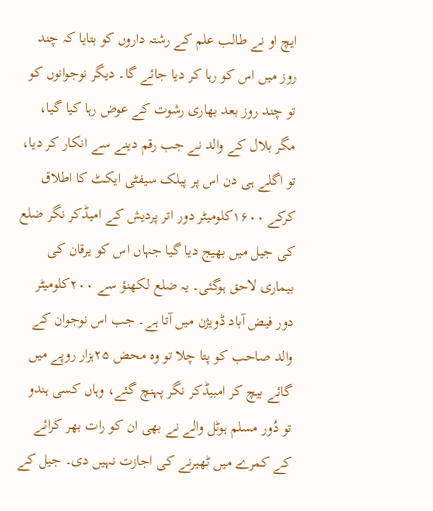ایچ او نے طالب علم کے رشتہ داروں کو بتایا کہ چند روز میں اس کو رہا کر دیا جائے گا۔ دیگر نوجوانوں کو تو چند روز بعد بھاری رشوت کے عوض رہا کیا گیا، مگر بلال کے والد نے جب رقم دینے سے انکار کر دیا، تو اگلے ہی دن اس پر پبلک سیفٹی ایکٹ کا اطلاق کرکے ۱۶۰۰کلومیٹر دور اتر پردیش کے امیڈکر نگر ضلع کی جیل میں بھیج دیا گیا جہاں اس کو یرقان کی بیماری لاحق ہوگئی۔ یہ ضلع لکھنؤ سے ۲۰۰کلومیٹر دور فیض آباد ڈویژن میں آتا ہے۔ جب اس نوجوان کے والد صاحب کو پتا چلا تو وہ محض ۲۵ہزار روپے میں گائے بیچ کر امبیڈکر نگر پہنچ گئے، وہاں کسی ہندو تو دُور مسلم ہوٹل والے نے بھی ان کو رات بھر کرائے کے کمرے میں ٹھیرنے کی اجازت نہیں دی۔ جیل کے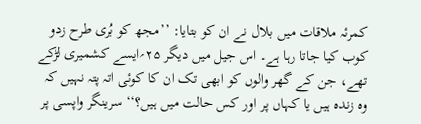کمرئہ ملاقات میں بلال نے ان کو بتایا: ’’مجھ کو بُری طرح زدو کوب کیا جاتا رہا ہے۔ اس جیل میں دیگر ۲۵؍ایسے کشمیری لڑکے تھے، جن کے گھر والوں کو ابھی تک ان کا کوئی اتہ پتہ نہیں کہ وہ زندہ ہیں یا کہاں پر اور کس حالت میں ہیں؟‘‘ سرینگر واپسی پر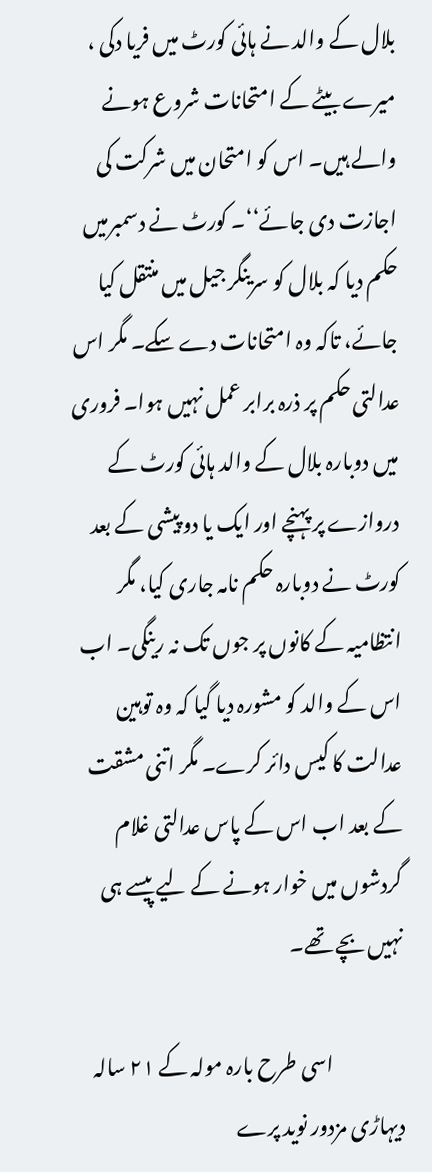بلال کے والد نے ہائی کورٹ میں فریا دکی ، میرے بیٹے کے امتحانات شروع ہونے والے ہیں۔ اس کو امتحان میں شرکت کی اجازت دی جائے‘‘۔ کورٹ نے دسمبرمیں حکم دیا کہ بلال کو سرینگر جیل میں منتقل کیا جائے، تاکہ وہ امتحانات دے سکے۔ مگر اس عدالتی حکم پر ذرہ برابر عمل نہیں ہوا۔ فروری میں دوبارہ بلال کے والد ہائی کورٹ کے دروازے پر پہنچے اور ایک یا دو پیشی کے بعد کورٹ نے دوبارہ حکم نامہ جاری کیا، مگر انتظامیہ کے کانوں پر جوں تک نہ رینگی۔ اب اس کے والد کو مشورہ دیا گیا کہ وہ توہین عدالت کا کیس دائر کرے۔ مگر اتنی مشقت کے بعد اب اس کے پاس عدالتی غلام گردشوں میں خوار ہونے کے لیے پیسے ہی نہیں بچے تھے۔

                  اسی طرح بارہ مولہ کے ۲۱ سالہ دیہاڑی مزدور نوید پرے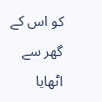کو اس کے گھر سے اٹھایا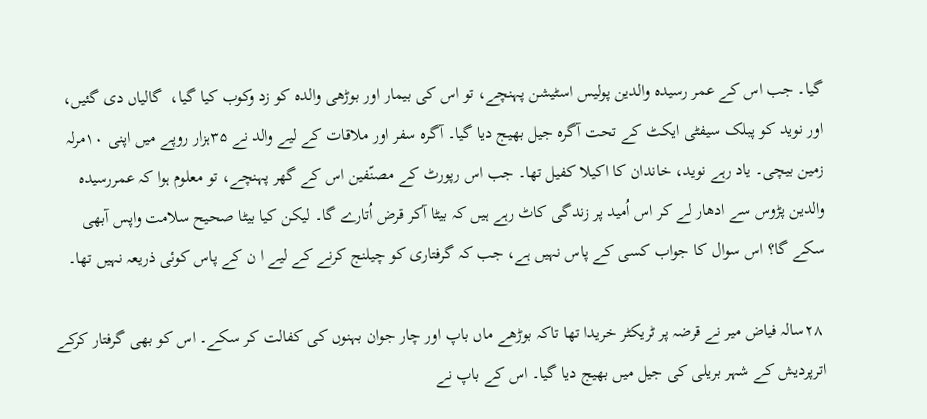گیا۔ جب اس کے عمر رسیدہ والدین پولیس اسٹیشن پہنچے، تو اس کی بیمار اور بوڑھی والدہ کو زد وکوب کیا گیا،  گالیاں دی گئیں، اور نوید کو پبلک سیفٹی ایکٹ کے تحت آگرہ جیل بھیج دیا گیا۔ آگرہ سفر اور ملاقات کے لیے والد نے ۳۵ہزار روپے میں اپنی ۱۰مرلہ زمین بیچی۔ یاد رہے نوید، خاندان کا اکیلا کفیل تھا۔ جب اس رپورٹ کے مصنّفین اس کے گھر پہنچے، تو معلوم ہوا کہ عمررسیدہ والدین پڑوس سے ادھار لے کر اس اُمید پر زندگی کاٹ رہے ہیں کہ بیٹا آکر قرض اُتارے گا۔ لیکن کیا بیٹا صحیح سلامت واپس آبھی سکے گا؟ اس سوال کا جواب کسی کے پاس نہیں ہے، جب کہ گرفتاری کو چیلنج کرنے کے لیے ا ن کے پاس کوئی ذریعہ نہیں تھا۔

 ۲۸سالہ فیاض میر نے قرضہ پر ٹریکٹر خریدا تھا تاکہ بوڑھے ماں باپ اور چار جوان بہنوں کی کفالت کر سکے۔ اس کو بھی گرفتار کرکے اترپردیش کے شہر بریلی کی جیل میں بھیج دیا گیا۔ اس کے باپ نے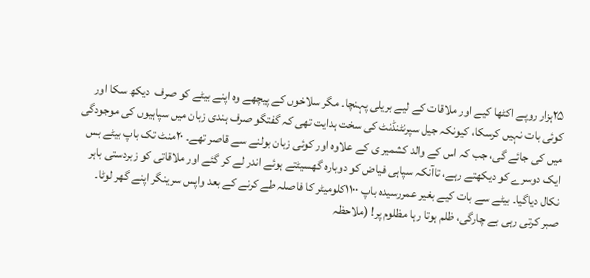۲۵ہزار روپے اکٹھا کیے اور ملاقات کے لیے بریلی پہنچا۔ مگر سلاخوں کے پیچھے وہ اپنے بیٹے کو صرف  دیکھ سکا اور کوئی بات نہیں کرسکا، کیونکہ جیل سپرنٹنڈنٹ کی سخت ہدایت تھی کہ گفتگو صرف ہندی زبان میں سپاہیوں کی موجودگی میں کی جائے گی، جب کہ اس کے والد کشمیر ی کے علاوہ اور کوئی زبان بولنے سے قاصر تھے۔ ۲۰منٹ تک باپ بیٹے بس ایک دوسرے کو دیکھتے رہے، تاآنکہ سپاہی فیاض کو دوبارہ گھسیٹتے ہوئے اندر لے کر گئے اور ملاقاتی کو زبردستی باہر نکال دیاگیا۔ بیٹے سے بات کیے بغیر عمررسیدہ باپ ۱۱۰۰کلومیٹر کا فاصلہ طے کرنے کے بعد واپس سرینگر اپنے گھر لوٹا۔ صبر کرتی رہی بے چارگی، ظلم ہوتا رہا مظلوم پر! (ملاحظہ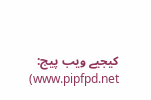کیجیے ویب پیج: www.pipfpd.net)